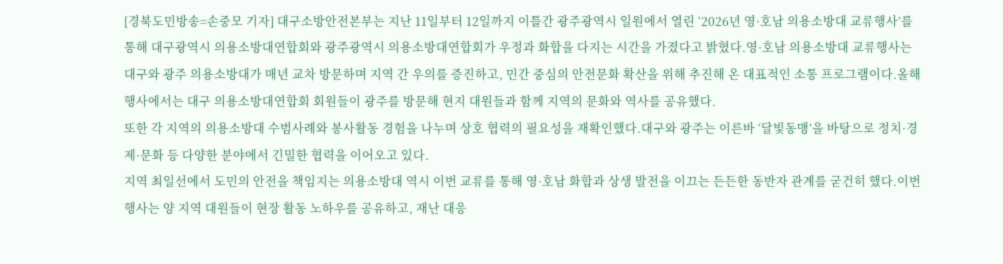[경북도민방송=손중모 기자] 대구소방안전본부는 지난 11일부터 12일까지 이틀간 광주광역시 일원에서 열린 ‘2026년 영·호남 의용소방대 교류행사’를 통해 대구광역시 의용소방대연합회와 광주광역시 의용소방대연합회가 우정과 화합을 다지는 시간을 가졌다고 밝혔다.영·호남 의용소방대 교류행사는 대구와 광주 의용소방대가 매년 교차 방문하며 지역 간 우의를 증진하고, 민간 중심의 안전문화 확산을 위해 추진해 온 대표적인 소통 프로그램이다.올해 행사에서는 대구 의용소방대연합회 회원들이 광주를 방문해 현지 대원들과 함께 지역의 문화와 역사를 공유했다.
또한 각 지역의 의용소방대 수범사례와 봉사활동 경험을 나누며 상호 협력의 필요성을 재확인했다.대구와 광주는 이른바 ‘달빛동맹’을 바탕으로 정치·경제·문화 등 다양한 분야에서 긴밀한 협력을 이어오고 있다.
지역 최일선에서 도민의 안전을 책임지는 의용소방대 역시 이번 교류를 통해 영·호남 화합과 상생 발전을 이끄는 든든한 동반자 관계를 굳건히 했다.이번 행사는 양 지역 대원들이 현장 활동 노하우를 공유하고, 재난 대응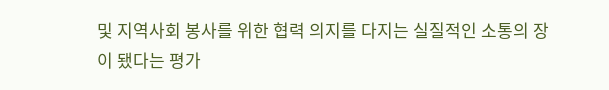및 지역사회 봉사를 위한 협력 의지를 다지는 실질적인 소통의 장이 됐다는 평가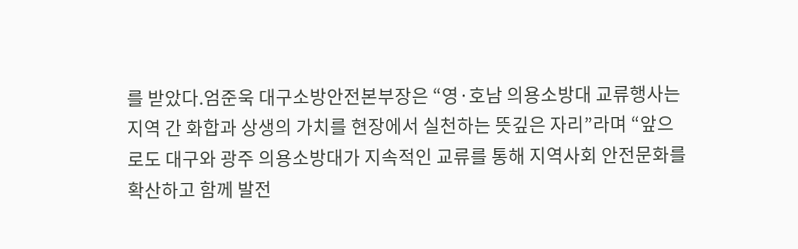를 받았다.엄준욱 대구소방안전본부장은 “영·호남 의용소방대 교류행사는 지역 간 화합과 상생의 가치를 현장에서 실천하는 뜻깊은 자리”라며 “앞으로도 대구와 광주 의용소방대가 지속적인 교류를 통해 지역사회 안전문화를 확산하고 함께 발전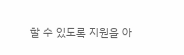할 수 있도록 지원을 아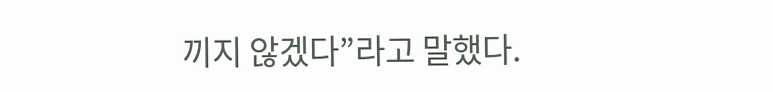끼지 않겠다”라고 말했다.